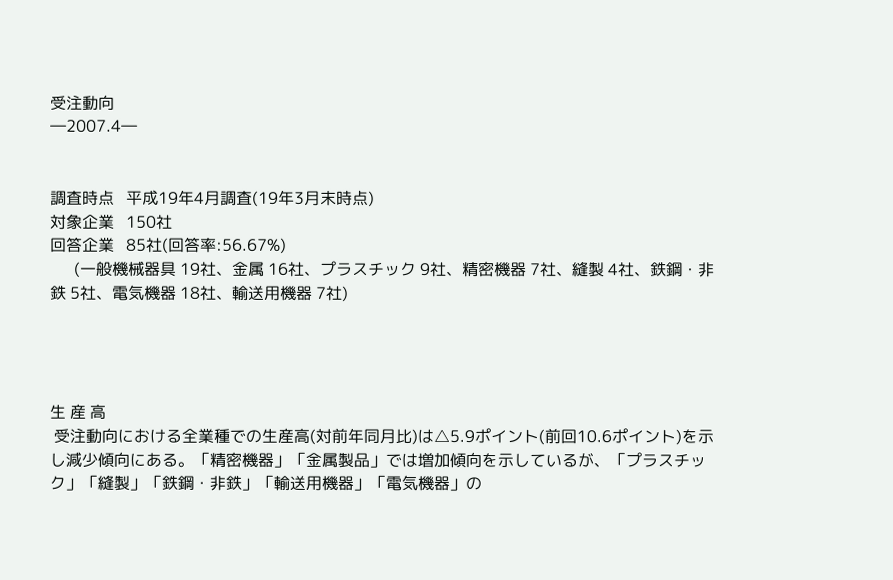受注動向
―2007.4―


調査時点   平成19年4月調査(19年3月末時点)
対象企業   150社
回答企業   85社(回答率:56.67%)
      (一般機械器具 19社、金属 16社、プラスチック 9社、精密機器 7社、縫製 4社、鉄鋼・非鉄 5社、電気機器 18社、輸送用機器 7社)




生 産 高
 受注動向における全業種での生産高(対前年同月比)は△5.9ポイント(前回10.6ポイント)を示し減少傾向にある。「精密機器」「金属製品」では増加傾向を示しているが、「プラスチック」「縫製」「鉄鋼・非鉄」「輸送用機器」「電気機器」の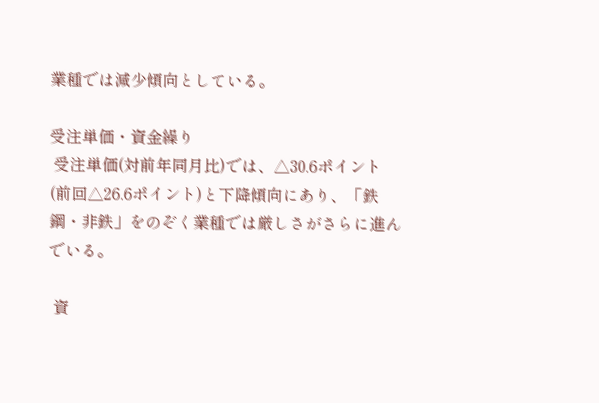業種では減少傾向としている。

受注単価・資金繰り
 受注単価(対前年同月比)では、△30.6ポイント(前回△26.6ポイント)と下降傾向にあり、「鉄鋼・非鉄」をのぞく業種では厳しさがさらに進んでいる。

 資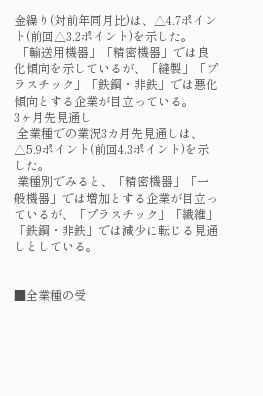金繰り(対前年同月比)は、△4.7ポイント(前回△3.2ポイント)を示した。
 「輸送用機器」「精密機器」では良化傾向を示しているが、「縫製」「プラスチック」「鉄鋼・非鉄」では悪化傾向とする企業が目立っている。
3ヶ月先見通し
 全業種での業況3カ月先見通しは、△5.9ポイント(前回4.3ポイント)を示した。
 業種別でみると、「精密機器」「一般機器」では増加とする企業が目立っているが、「プラスチック」「繊維」「鉄鋼・非鉄」では減少に転じる見通しとしている。


■全業種の受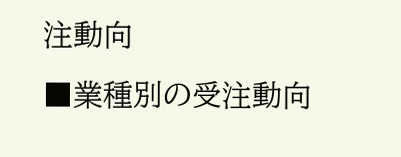注動向
■業種別の受注動向